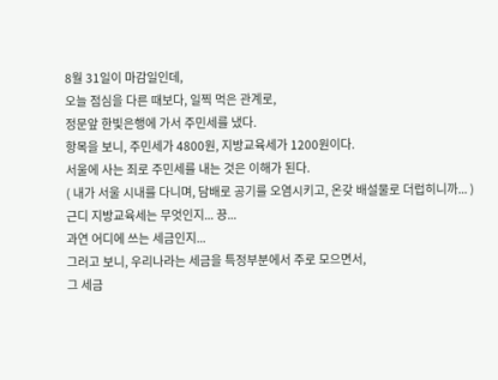8월 31일이 마감일인데,
오늘 점심을 다른 때보다, 일찍 먹은 관계로,
정문앞 한빛은행에 가서 주민세를 냈다.
항목을 보니, 주민세가 4800원, 지방교육세가 1200원이다.
서울에 사는 죄로 주민세를 내는 것은 이해가 된다.
( 내가 서울 시내를 다니며, 담배로 공기를 오염시키고, 온갖 배설물로 더럽히니까... )
근디 지방교육세는 무엇인지... 끙...
과연 어디에 쓰는 세금인지...
그러고 보니, 우리나라는 세금을 특정부분에서 주로 모으면서,
그 세금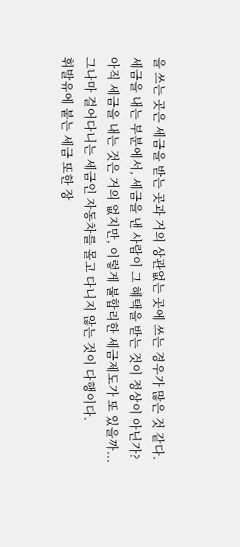을 쓰는 곳은 세금을 받는 곳과 거의 상관없는 곳에 쓰는 경우가 많은 것 같다.
세금을 내는 부분에서, 세금을 낸 사람이 그 혜택을 받는 것이 정상이 아닌가?
아직 세금을 내는 것은 거의 없지만, 이렇게 불합리한 세금제도가 또 있을까...
그나마 걸어다니는 세금인 자동차를 몰고 다니지 않는 것이 다행이다.
휘발유에 붙는 세금 또한 장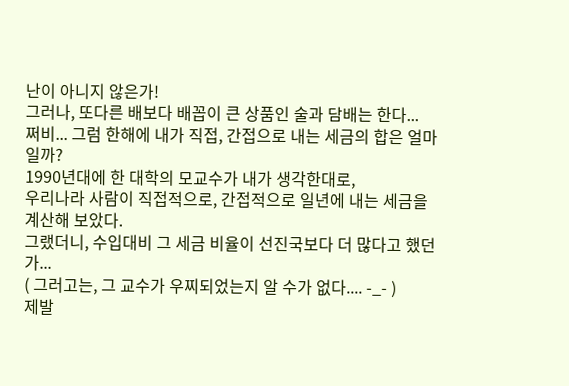난이 아니지 않은가!
그러나, 또다른 배보다 배꼽이 큰 상품인 술과 담배는 한다...
쩌비... 그럼 한해에 내가 직접, 간접으로 내는 세금의 합은 얼마일까?
1990년대에 한 대학의 모교수가 내가 생각한대로,
우리나라 사람이 직접적으로, 간접적으로 일년에 내는 세금을 계산해 보았다.
그랬더니, 수입대비 그 세금 비율이 선진국보다 더 많다고 했던가...
( 그러고는, 그 교수가 우찌되었는지 알 수가 없다.... -_- )
제발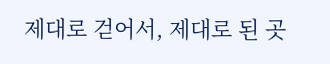제대로 걷어서, 제대로 된 곳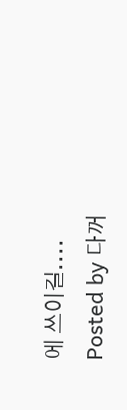에 쓰이길....
Posted by 다꺼